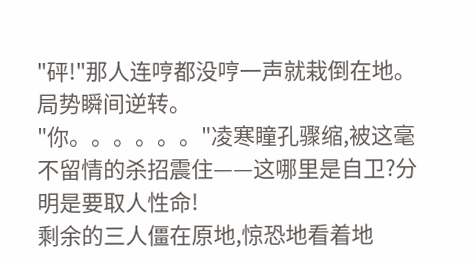"砰!"那人连哼都没哼一声就栽倒在地。
局势瞬间逆转。
"你。。。。。。"凌寒瞳孔骤缩,被这毫不留情的杀招震住——这哪里是自卫?分明是要取人性命!
剩余的三人僵在原地,惊恐地看着地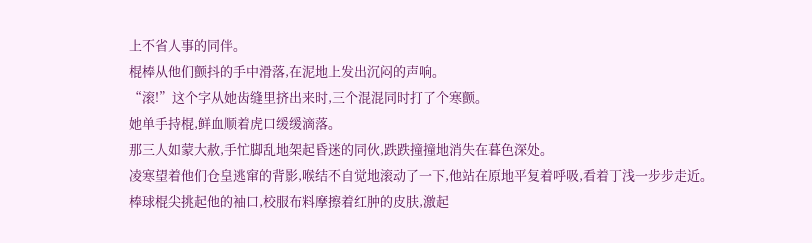上不省人事的同伴。
棍棒从他们颤抖的手中滑落,在泥地上发出沉闷的声响。
“滚!”这个字从她齿缝里挤出来时,三个混混同时打了个寒颤。
她单手持棍,鲜血顺着虎口缓缓滴落。
那三人如蒙大赦,手忙脚乱地架起昏迷的同伙,跌跌撞撞地消失在暮色深处。
凌寒望着他们仓皇逃窜的背影,喉结不自觉地滚动了一下,他站在原地平复着呼吸,看着丁浅一步步走近。
棒球棍尖挑起他的袖口,校服布料摩擦着红肿的皮肤,激起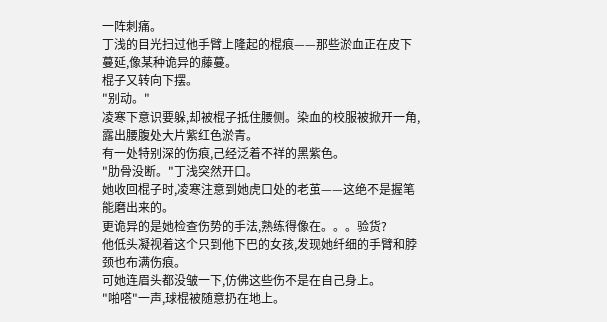一阵刺痛。
丁浅的目光扫过他手臂上隆起的棍痕——那些淤血正在皮下蔓延,像某种诡异的藤蔓。
棍子又转向下摆。
"别动。"
凌寒下意识要躲,却被棍子抵住腰侧。染血的校服被掀开一角,露出腰腹处大片紫红色淤青。
有一处特别深的伤痕,己经泛着不祥的黑紫色。
"肋骨没断。"丁浅突然开口。
她收回棍子时,凌寒注意到她虎口处的老茧——这绝不是握笔能磨出来的。
更诡异的是她检查伤势的手法,熟练得像在。。。验货?
他低头凝视着这个只到他下巴的女孩,发现她纤细的手臂和脖颈也布满伤痕。
可她连眉头都没皱一下,仿佛这些伤不是在自己身上。
"啪嗒"一声,球棍被随意扔在地上。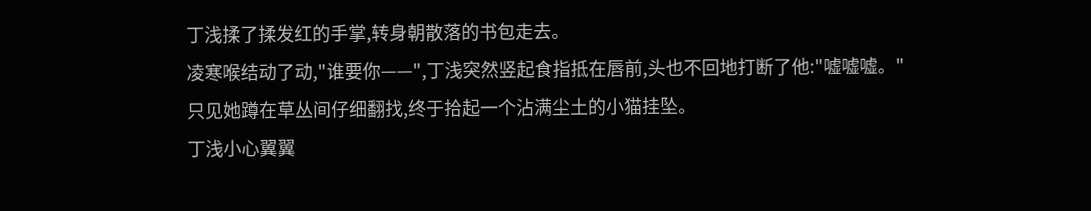丁浅揉了揉发红的手掌,转身朝散落的书包走去。
凌寒喉结动了动,"谁要你——",丁浅突然竖起食指抵在唇前,头也不回地打断了他:"嘘嘘嘘。"
只见她蹲在草丛间仔细翻找,终于拾起一个沾满尘土的小猫挂坠。
丁浅小心翼翼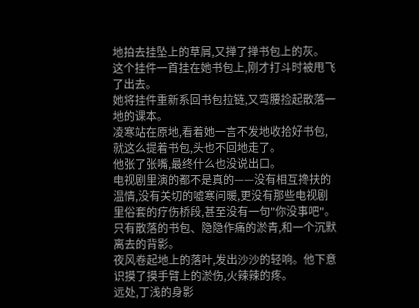地拍去挂坠上的草屑,又掸了掸书包上的灰。
这个挂件一首挂在她书包上,刚才打斗时被甩飞了出去。
她将挂件重新系回书包拉链,又弯腰捡起散落一地的课本。
凌寒站在原地,看着她一言不发地收拾好书包,就这么提着书包,头也不回地走了。
他张了张嘴,最终什么也没说出口。
电视剧里演的都不是真的——没有相互搀扶的温情,没有关切的嘘寒问暖,更没有那些电视剧里俗套的疗伤桥段,甚至没有一句"你没事吧"。
只有散落的书包、隐隐作痛的淤青,和一个沉默离去的背影。
夜风卷起地上的落叶,发出沙沙的轻响。他下意识摸了摸手臂上的淤伤,火辣辣的疼。
远处,丁浅的身影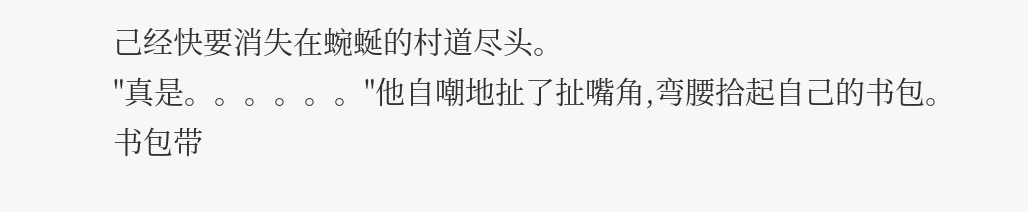己经快要消失在蜿蜒的村道尽头。
"真是。。。。。。"他自嘲地扯了扯嘴角,弯腰拾起自己的书包。
书包带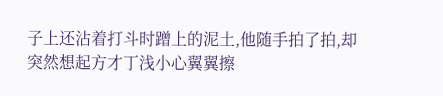子上还沾着打斗时蹭上的泥土,他随手拍了拍,却突然想起方才丁浅小心翼翼擦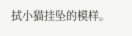拭小猫挂坠的模样。